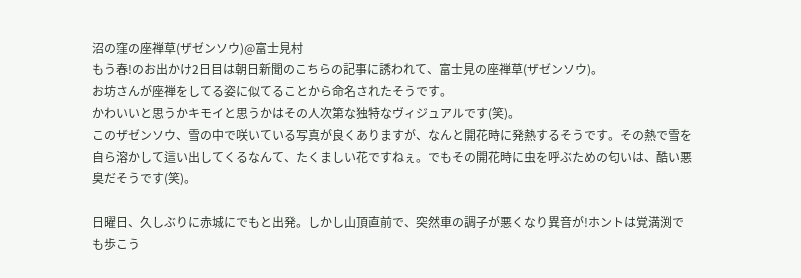沼の窪の座禅草(ザゼンソウ)@富士見村
もう春!のお出かけ2日目は朝日新聞のこちらの記事に誘われて、富士見の座禅草(ザゼンソウ)。
お坊さんが座禅をしてる姿に似てることから命名されたそうです。
かわいいと思うかキモイと思うかはその人次第な独特なヴィジュアルです(笑)。
このザゼンソウ、雪の中で咲いている写真が良くありますが、なんと開花時に発熱するそうです。その熱で雪を自ら溶かして這い出してくるなんて、たくましい花ですねぇ。でもその開花時に虫を呼ぶための匂いは、酷い悪臭だそうです(笑)。

日曜日、久しぶりに赤城にでもと出発。しかし山頂直前で、突然車の調子が悪くなり異音が!ホントは覚満渕でも歩こう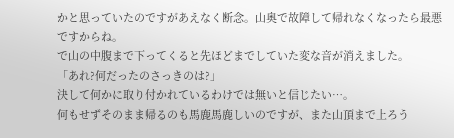かと思っていたのですがあえなく断念。山奥で故障して帰れなくなったら最悪ですからね。
で山の中腹まで下ってくると先ほどまでしていた変な音が消えました。
「あれ?何だったのさっきのは?」
決して何かに取り付かれているわけでは無いと信じたい…。
何もせずそのまま帰るのも馬鹿馬鹿しいのですが、また山頂まで上ろう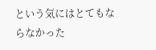という気にはとてもならなかった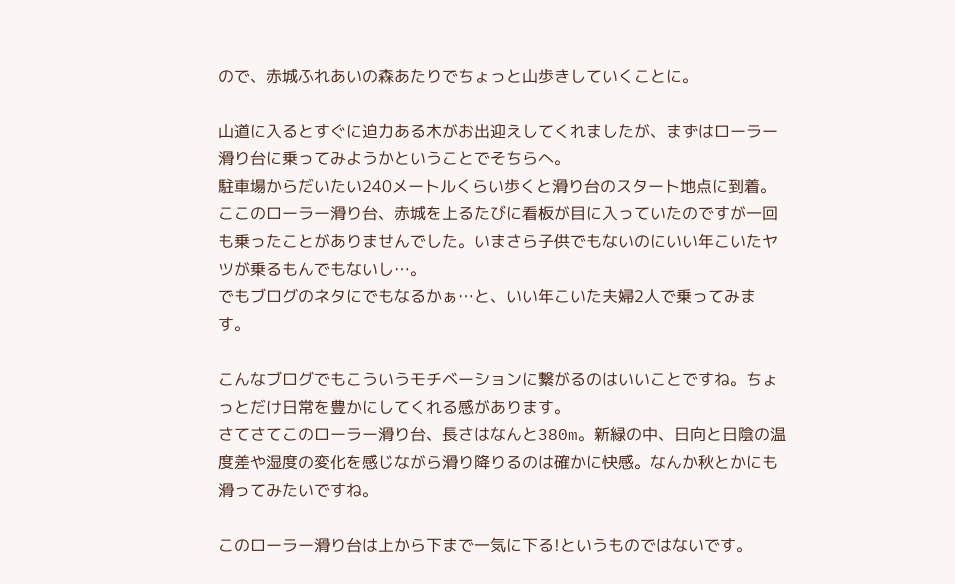ので、赤城ふれあいの森あたりでちょっと山歩きしていくことに。

山道に入るとすぐに迫力ある木がお出迎えしてくれましたが、まずはローラー滑り台に乗ってみようかということでそちらへ。
駐車場からだいたい240メートルくらい歩くと滑り台のスタート地点に到着。ここのローラー滑り台、赤城を上るたびに看板が目に入っていたのですが一回も乗ったことがありませんでした。いまさら子供でもないのにいい年こいたヤツが乗るもんでもないし…。
でもブログのネタにでもなるかぁ…と、いい年こいた夫婦2人で乗ってみます。

こんなブログでもこういうモチベーションに繋がるのはいいことですね。ちょっとだけ日常を豊かにしてくれる感があります。
さてさてこのローラー滑り台、長さはなんと380m。新緑の中、日向と日陰の温度差や湿度の変化を感じながら滑り降りるのは確かに快感。なんか秋とかにも滑ってみたいですね。

このローラー滑り台は上から下まで一気に下る!というものではないです。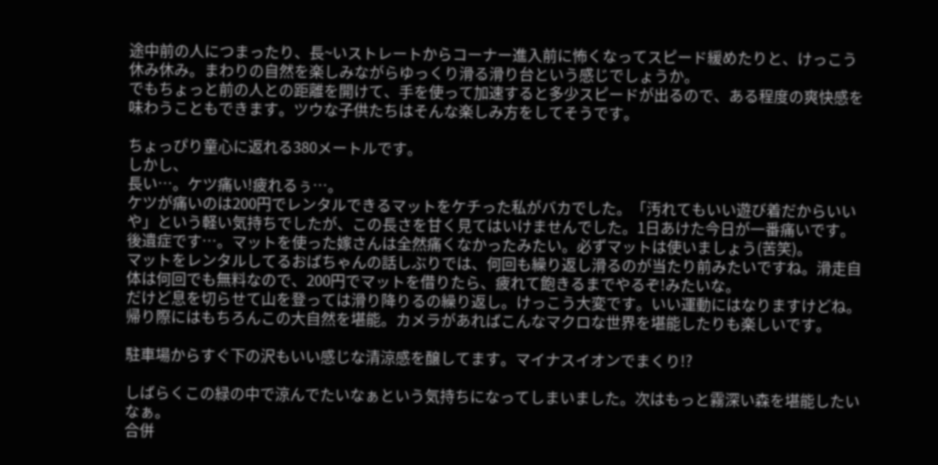途中前の人につまったり、長~いストレートからコーナー進入前に怖くなってスピード緩めたりと、けっこう休み休み。まわりの自然を楽しみながらゆっくり滑る滑り台という感じでしょうか。
でもちょっと前の人との距離を開けて、手を使って加速すると多少スピードが出るので、ある程度の爽快感を味わうこともできます。ツウな子供たちはそんな楽しみ方をしてそうです。

ちょっぴり童心に返れる380メートルです。
しかし、
長い…。ケツ痛い!疲れるぅ…。
ケツが痛いのは200円でレンタルできるマットをケチった私がバカでした。「汚れてもいい遊び着だからいいや」という軽い気持ちでしたが、この長さを甘く見てはいけませんでした。1日あけた今日が一番痛いです。後遺症です…。マットを使った嫁さんは全然痛くなかったみたい。必ずマットは使いましょう(苦笑)。
マットをレンタルしてるおばちゃんの話しぶりでは、何回も繰り返し滑るのが当たり前みたいですね。滑走自体は何回でも無料なので、200円でマットを借りたら、疲れて飽きるまでやるぞ!みたいな。
だけど息を切らせて山を登っては滑り降りるの繰り返し。けっこう大変です。いい運動にはなりますけどね。
帰り際にはもちろんこの大自然を堪能。カメラがあればこんなマクロな世界を堪能したりも楽しいです。

駐車場からすぐ下の沢もいい感じな清涼感を醸してます。マイナスイオンでまくり!?

しばらくこの緑の中で涼んでたいなぁという気持ちになってしまいました。次はもっと霧深い森を堪能したいなぁ。
合併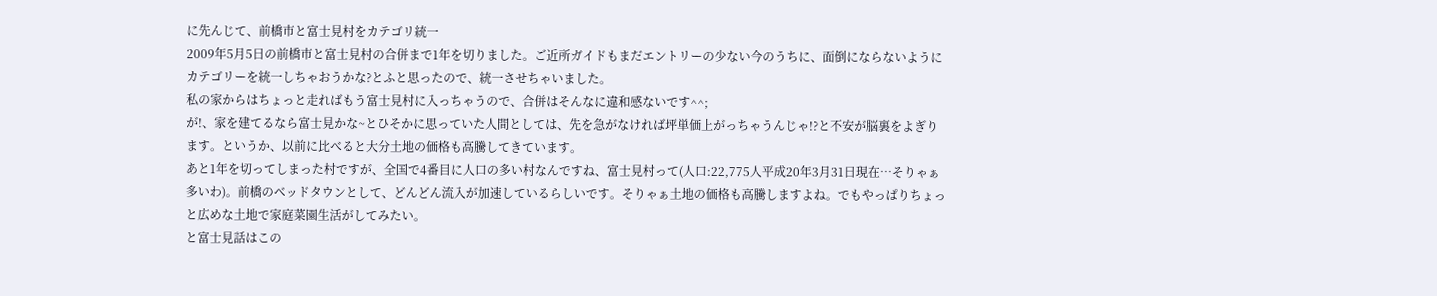に先んじて、前橋市と富士見村をカテゴリ統一
2009年5月5日の前橋市と富士見村の合併まで1年を切りました。ご近所ガイドもまだエントリーの少ない今のうちに、面倒にならないようにカテゴリーを統一しちゃおうかな?とふと思ったので、統一させちゃいました。
私の家からはちょっと走ればもう富士見村に入っちゃうので、合併はそんなに違和感ないです^^;
が!、家を建てるなら富士見かな~とひそかに思っていた人間としては、先を急がなければ坪単価上がっちゃうんじゃ!?と不安が脳裏をよぎります。というか、以前に比べると大分土地の価格も高騰してきています。
あと1年を切ってしまった村ですが、全国で4番目に人口の多い村なんですね、富士見村って(人口:22,775人平成20年3月31日現在…そりゃぁ多いわ)。前橋のベッドタウンとして、どんどん流入が加速しているらしいです。そりゃぁ土地の価格も高騰しますよね。でもやっぱりちょっと広めな土地で家庭菜園生活がしてみたい。
と富士見話はこの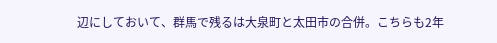辺にしておいて、群馬で残るは大泉町と太田市の合併。こちらも2年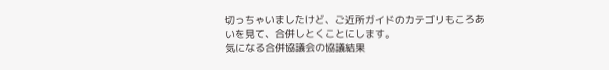切っちゃいましたけど、ご近所ガイドのカテゴリもころあいを見て、合併しとくことにします。
気になる合併協議会の協議結果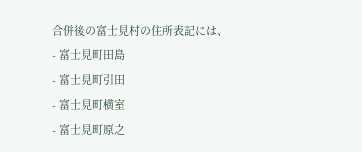合併後の富士見村の住所表記には、
- 富士見町田島
- 富士見町引田
- 富士見町横室
- 富士見町原之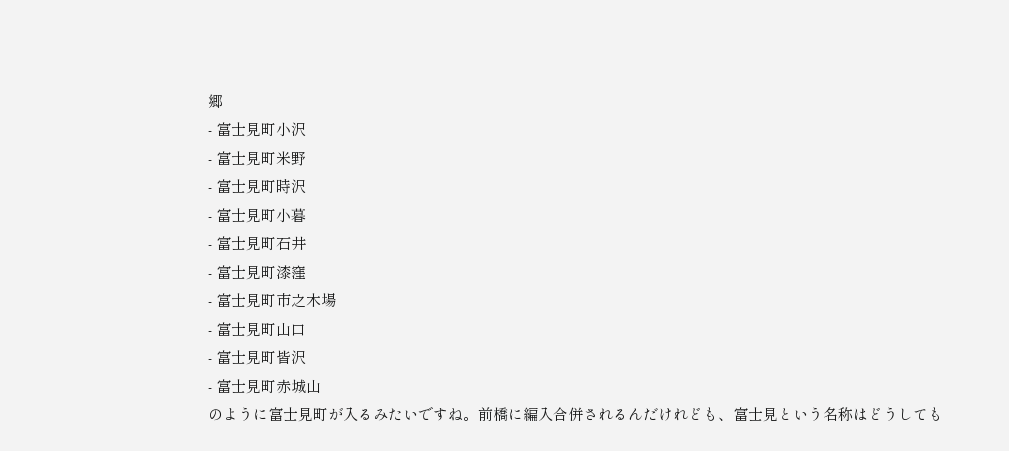郷
- 富士見町小沢
- 富士見町米野
- 富士見町時沢
- 富士見町小暮
- 富士見町石井
- 富士見町漆窪
- 富士見町市之木場
- 富士見町山口
- 富士見町皆沢
- 富士見町赤城山
のように富士見町が入るみたいですね。前橋に編入合併されるんだけれども、富士見という名称はどうしても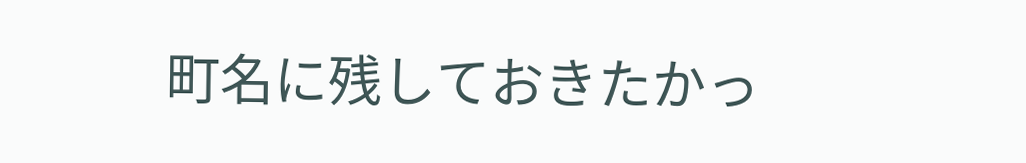町名に残しておきたかっ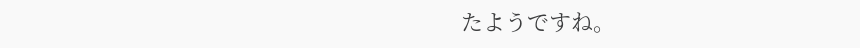たようですね。